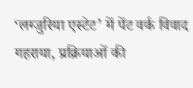‘लग्जुरिया एस्टेट’ में पेंट वर्क विवाद गहराया, प्रक्रियाओं की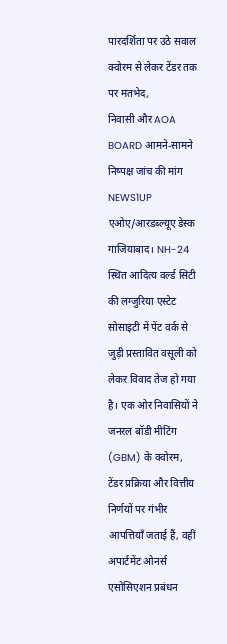पारदर्शिता पर उठे सवाल
क्वोरम से लेकर टेंडर तक पर मतभेद,
निवासी और AOA BOARD आमने-सामने
निष्पक्ष जांच की मांग
NEWS1UP
एओए/आरडब्ल्यूए डेस्क
गाजियाबाद। NH-24 स्थित आदित्य वर्ल्ड सिटी की लग्जुरिया एस्टेट सोसाइटी में पेंट वर्क से जुड़ी प्रस्तावित वसूली को लेकर विवाद तेज हो गया है। एक ओर निवासियों ने जनरल बॉडी मीटिंग (GBM) के क्वोरम, टेंडर प्रक्रिया और वित्तीय निर्णयों पर गंभीर आपत्तियाँ जताई हैं, वहीं अपार्टमेंट ओनर्स एसोसिएशन प्रबंधन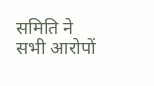समिति ने सभी आरोपों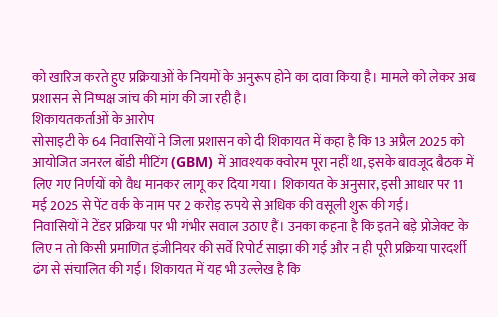को खारिज करते हुए प्रक्रियाओं के नियमों के अनुरूप होने का दावा किया है। मामले को लेकर अब प्रशासन से निष्पक्ष जांच की मांग की जा रही है।
शिकायतकर्ताओं के आरोप
सोसाइटी के 64 निवासियों ने जिला प्रशासन को दी शिकायत में कहा है कि 13 अप्रैल 2025 को आयोजित जनरल बॉडी मीटिंग (GBM) में आवश्यक क्वोरम पूरा नहीं था, इसके बावजूद बैठक में लिए गए निर्णयों को वैध मानकर लागू कर दिया गया। शिकायत के अनुसार, इसी आधार पर 11 मई 2025 से पेंट वर्क के नाम पर 2 करोड़ रुपये से अधिक की वसूली शुरू की गई।
निवासियों ने टेंडर प्रक्रिया पर भी गंभीर सवाल उठाए हैं। उनका कहना है कि इतने बड़े प्रोजेक्ट के लिए न तो किसी प्रमाणित इंजीनियर की सर्वे रिपोर्ट साझा की गई और न ही पूरी प्रक्रिया पारदर्शी ढंग से संचालित की गई। शिकायत में यह भी उल्लेख है कि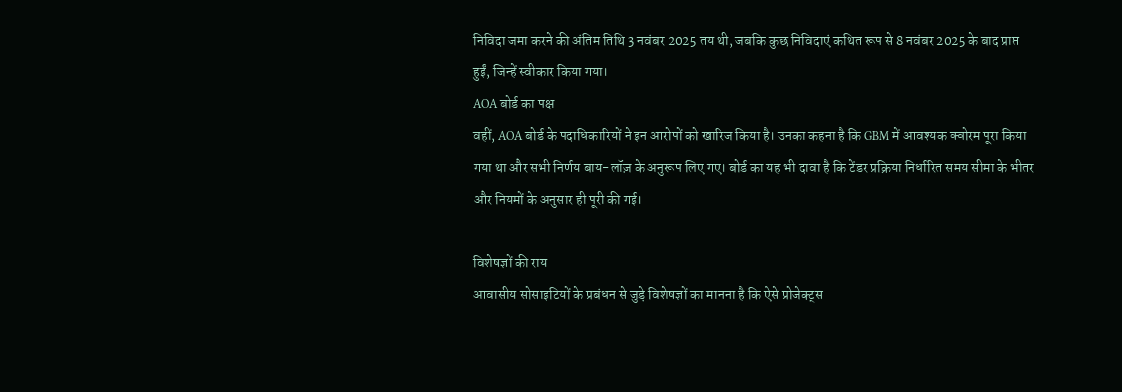निविदा जमा करने की अंतिम तिथि 3 नवंबर 2025 तय थी, जबकि कुछ निविदाएं कथित रूप से 8 नवंबर 2025 के बाद प्राप्त हुईं, जिन्हें स्वीकार किया गया।
AOA बोर्ड का पक्ष
वहीं, AOA बोर्ड के पदाधिकारियों ने इन आरोपों को खारिज किया है। उनका कहना है कि GBM में आवश्यक क्वोरम पूरा किया गया था और सभी निर्णय बाय-लॉज़ के अनुरूप लिए गए। बोर्ड का यह भी दावा है कि टेंडर प्रक्रिया निर्धारित समय सीमा के भीतर और नियमों के अनुसार ही पूरी की गई।

विशेषज्ञों की राय
आवासीय सोसाइटियों के प्रबंधन से जुड़े विशेषज्ञों का मानना है कि ऐसे प्रोजेक्ट्स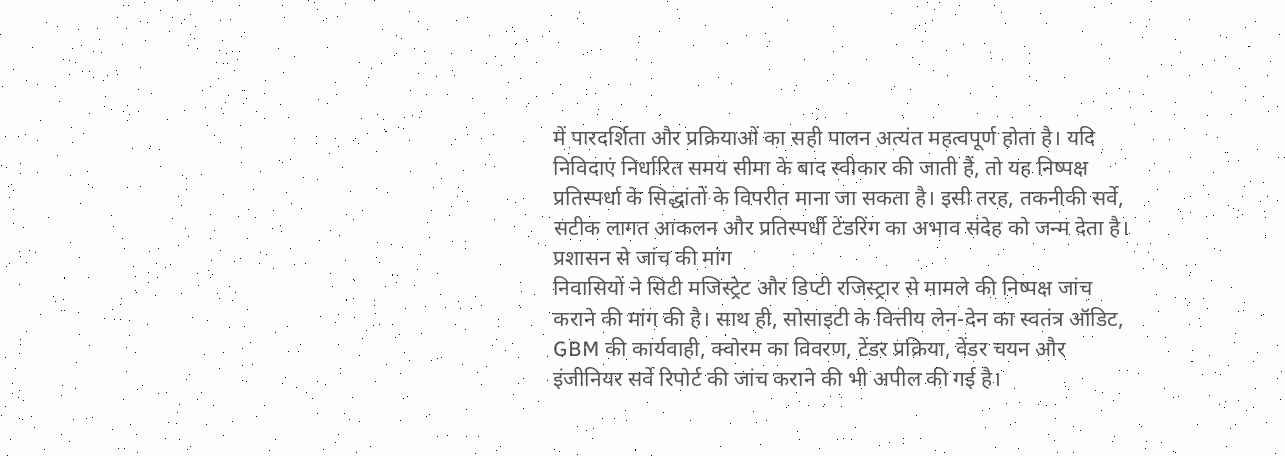में पारदर्शिता और प्रक्रियाओं का सही पालन अत्यंत महत्वपूर्ण होता है। यदि निविदाएं निर्धारित समय सीमा के बाद स्वीकार की जाती हैं, तो यह निष्पक्ष प्रतिस्पर्धा के सिद्धांतों के विपरीत माना जा सकता है। इसी तरह, तकनीकी सर्वे, सटीक लागत आकलन और प्रतिस्पर्धी टेंडरिंग का अभाव संदेह को जन्म देता है।
प्रशासन से जांच की मांग
निवासियों ने सिटी मजिस्ट्रेट और डिप्टी रजिस्ट्रार से मामले की निष्पक्ष जांच कराने की मांग की है। साथ ही, सोसाइटी के वित्तीय लेन-देन का स्वतंत्र ऑडिट, GBM की कार्यवाही, क्वोरम का विवरण, टेंडर प्रक्रिया, वेंडर चयन और इंजीनियर सर्वे रिपोर्ट की जांच कराने की भी अपील की गई है।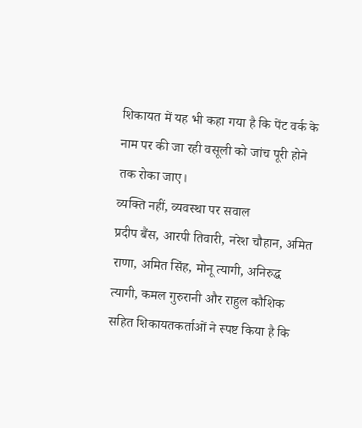शिकायत में यह भी कहा गया है कि पेंट वर्क के नाम पर की जा रही वसूली को जांच पूरी होने तक रोका जाए।
व्यक्ति नहीं, व्यवस्था पर सवाल
प्रदीप बैंस, आरपी तिवारी, नरेश चौहान, अमित राणा, अमित सिंह, मोनू त्यागी, अनिरुद्ध त्यागी, कमल गुरुरानी और राहुल कौशिक सहित शिकायतकर्ताओं ने स्पष्ट किया है कि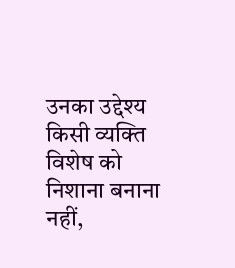उनका उद्देश्य किसी व्यक्ति विशेष को निशाना बनाना नहीं,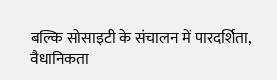बल्कि सोसाइटी के संचालन में पारदर्शिता, वैधानिकता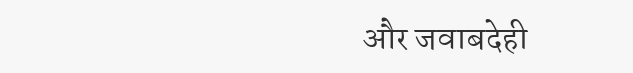और जवाबदेही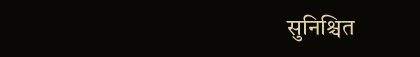सुनिश्चित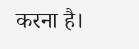करना है।